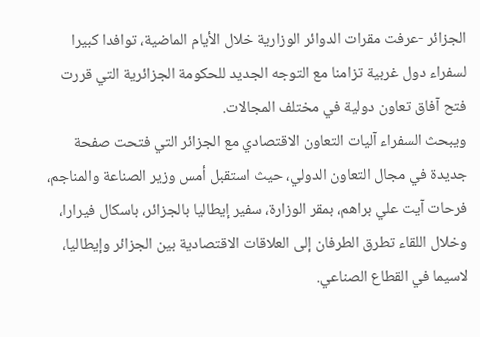الجزائر -عرفت مقرات الدوائر الوزارية خلال الأيام الماضية، توافدا كبيرا لسفراء دول غربية تزامنا مع التوجه الجديد للحكومة الجزائرية التي قررت فتح آفاق تعاون دولية في مختلف المجالات.
ويبحث السفراء آليات التعاون الاقتصادي مع الجزائر التي فتحت صفحة جديدة في مجال التعاون الدولي، حيث استقبل أمس وزير الصناعة والمناجم، فرحات آيت علي براهم، بمقر الوزارة، سفير إيطاليا بالجزائر، باسكال فيرارا، وخلال اللقاء تطرق الطرفان إلى العلاقات الاقتصادية بين الجزائر وإيطاليا، لاسيما في القطاع الصناعي.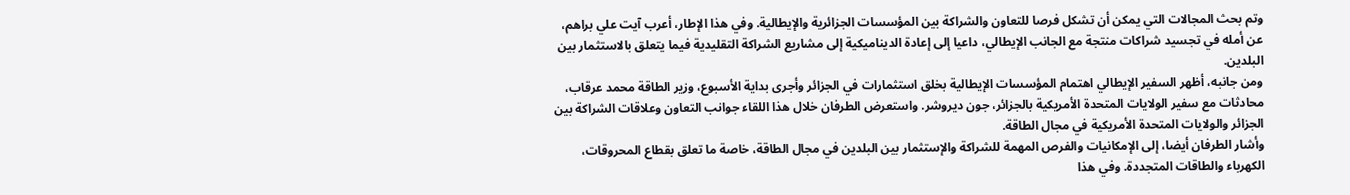وتم بحث المجالات التي يمكن أن تشكل فرصا للتعاون والشراكة بين المؤسسات الجزائرية والإيطالية. وفي هذا الإطار، أعرب آيت علي براهم، عن أمله في تجسيد شراكات منتجة مع الجانب الإيطالي، داعيا إلى إعادة الديناميكية إلى مشاريع الشراكة التقليدية فيما يتعلق بالاستثمار بين البلدين.
ومن جانبه، أظهر السفير الإيطالي اهتمام المؤسسات الإيطالية بخلق استثمارات في الجزائر وأجرى بداية الأسبوع، وزير الطاقة محمد عرقاب، محادثات مع سفير الولايات المتحدة الأمريكية بالجزائر، جون ديروشر. واستعرض الطرفان خلال هذا اللقاء جوانب التعاون وعلاقات الشراكة بين الجزائر والولايات المتحدة الأمريكية في مجال الطاقة.
وأشار الطرفان أيضا، إلى الإمكانيات والفرص المهمة للشراكة والإستثمار بين البلدين في مجال الطاقة، خاصة ما تعلق بقطاع المحروقات، الكهرباء والطاقات المتجددة. وفي هذا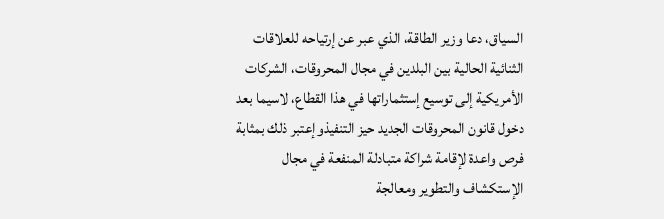السياق، دعا وزير الطاقة، الذي عبر عن إرتياحه للعلاقات الثنائية الحالية بين البلدين في مجال المحروقات، الشركات الأمريكية إلى توسيع إستثماراتها في هذا القطاع، لاسيما بعد دخول قانون المحروقات الجديد حيز التنفيذوإعتبر ذلك بمثابة فرص واعدة لإقامة شراكة متبادلة المنفعة في مجال الإستكشاف والتطوير ومعالجة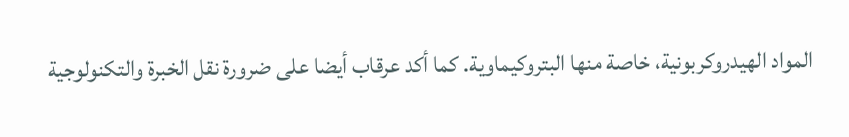المواد الهيدروكربونية، خاصة منها البتروكيماوية. كما أكد عرقاب أيضا على ضرورة نقل الخبرة والتكنولوجية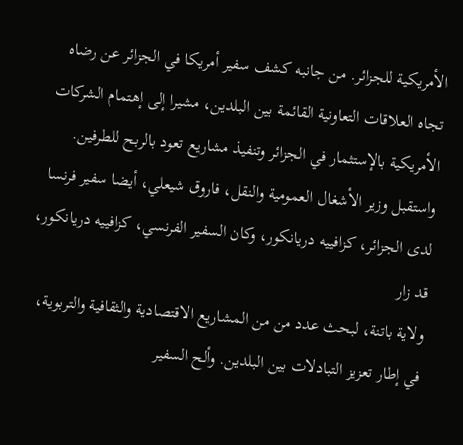الأمريكية للجزائر. من جانبه كشف سفير أمريكا في الجزائر عن رضاه تجاه العلاقات التعاونية القائمة بين البلدين، مشيرا إلى إهتمام الشركات الأمريكية بالإستثمار في الجزائر وتنفيذ مشاريع تعود بالربح للطرفين. واستقبل وزير الأشغال العمومية والنقل، فاروق شيعلي، أيضا سفير فرنسا لدى الجزائر، كزافييه دريانكور، وكان السفير الفرنسي، كزافييه دريانكور، قد زار
ولاية باتنة، لبحث عدد من من المشاريع الاقتصادية والثقافية والتربوية، في إطار تعزيز التبادلات بين البلدين. وألح السفير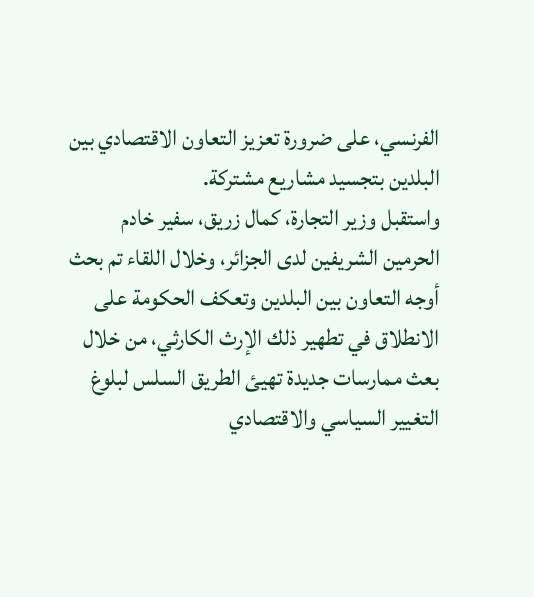الفرنسي، على ضرورة تعزيز التعاون الاقتصادي بين البلدين بتجسيد مشاريع مشتركة.
واستقبل وزير التجارة، كمال زريق، سفير خادم الحرمين الشريفين لدى الجزائر، وخلال اللقاء تم بحث أوجه التعاون بين البلدين وتعكف الحكومة على الانطلاق في تطهير ذلك الإرث الكارثي، من خلال بعث ممارسات جديدة تهيئ الطريق السلس لبلوغ التغيير السياسي والاقتصادي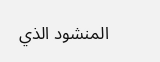المنشود الذي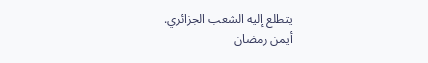يتطلع إليه الشعب الجزائري.
أيمن رمضان